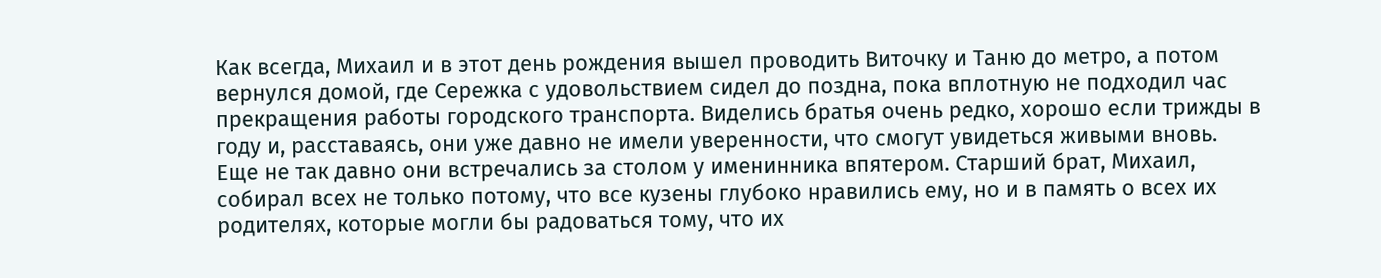Как всегда, Михаил и в этот день рождения вышел проводить Виточку и Таню до метро, а потом вернулся домой, где Сережка с удовольствием сидел до поздна, пока вплотную не подходил час прекращения работы городского транспорта. Виделись братья очень редко, хорошо если трижды в году и, расставаясь, они уже давно не имели уверенности, что смогут увидеться живыми вновь. Еще не так давно они встречались за столом у именинника впятером. Старший брат, Михаил, собирал всех не только потому, что все кузены глубоко нравились ему, но и в память о всех их родителях, которые могли бы радоваться тому, что их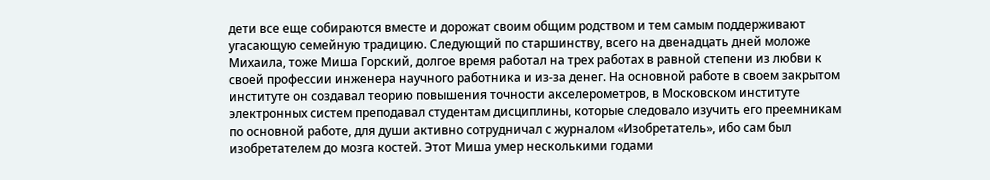дети все еще собираются вместе и дорожат своим общим родством и тем самым поддерживают угасающую семейную традицию. Следующий по старшинству, всего на двенадцать дней моложе Михаила, тоже Миша Горский, долгое время работал на трех работах в равной степени из любви к своей профессии инженера научного работника и из-за денег. На основной работе в своем закрытом институте он создавал теорию повышения точности акселерометров, в Московском институте электронных систем преподавал студентам дисциплины, которые следовало изучить его преемникам по основной работе, для души активно сотрудничал с журналом «Изобретатель», ибо сам был изобретателем до мозга костей. Этот Миша умер несколькими годами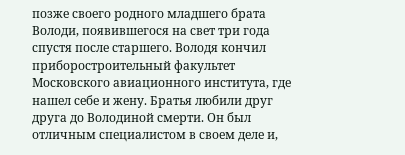позже своего родного младшего брата Володи, появившегося на свет три года спустя после старшего. Володя кончил приборостроительный факультет Московского авиационного института, где нашел себе и жену. Братья любили друг друга до Володиной смерти. Он был отличным специалистом в своем деле и,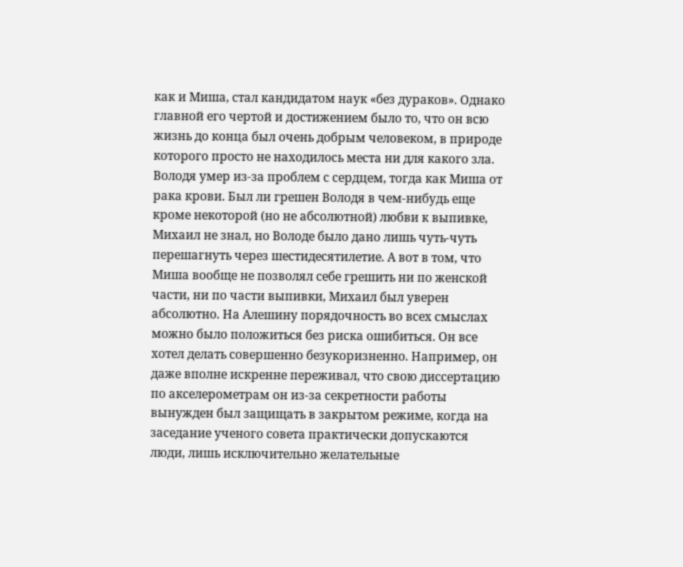как и Миша, стал кандидатом наук «без дураков». Однако главной его чертой и достижением было то, что он всю жизнь до конца был очень добрым человеком, в природе которого просто не находилось места ни для какого зла. Володя умер из-за проблем с сердцем, тогда как Миша от рака крови. Был ли грешен Володя в чем-нибудь еще кроме некоторой (но не абсолютной) любви к выпивке, Михаил не знал, но Володе было дано лишь чуть-чуть перешагнуть через шестидесятилетие. А вот в том, что Миша вообще не позволял себе грешить ни по женской части, ни по части выпивки, Михаил был уверен абсолютно. На Алешину порядочность во всех смыслах можно было положиться без риска ошибиться. Он все хотел делать совершенно безукоризненно. Например, он даже вполне искренне переживал, что свою диссертацию по акселерометрам он из-за секретности работы вынужден был защищать в закрытом режиме, когда на заседание ученого совета практически допускаются люди, лишь исключительно желательные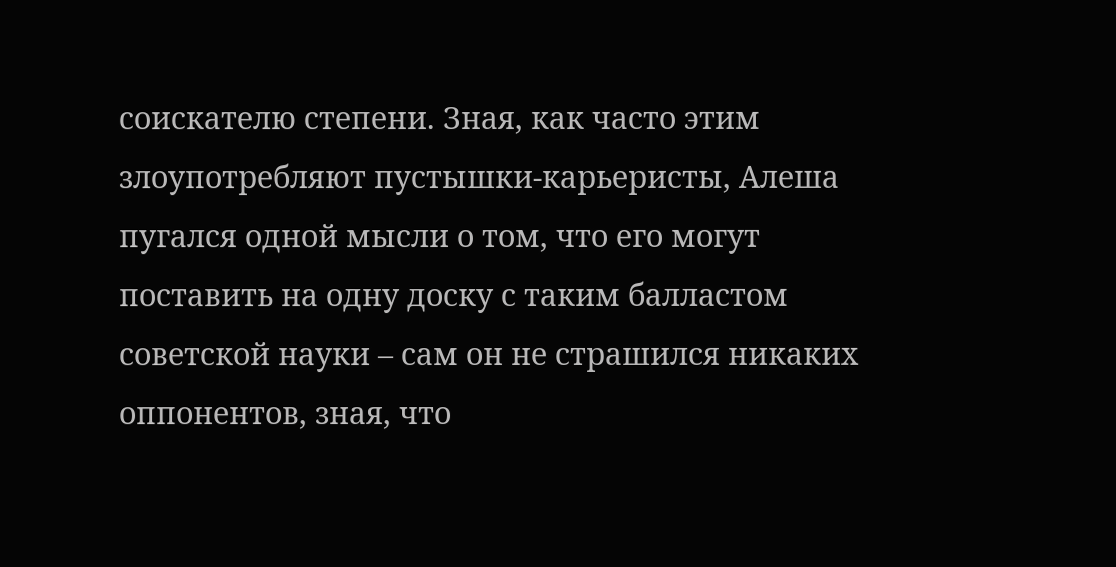соискателю степени. Зная, как часто этим злоупотребляют пустышки-карьеристы, Алеша пугался одной мысли о том, что его могут поставить на одну доску с таким балластом советской науки – сам он не страшился никаких оппонентов, зная, что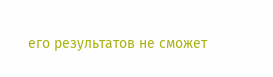его результатов не сможет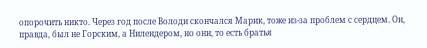опорочить никто. Через год после Володи скончался Марик, тоже из-за проблем с сердцем. Он, правда, был не Горским, а Нилендером, но они, то есть братья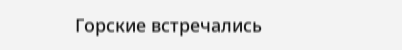Горские встречались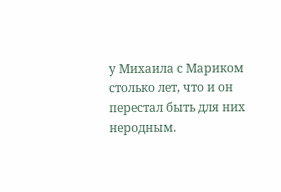у Михаила с Мариком столько лет, что и он перестал быть для них неродным.